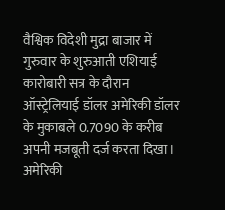वैश्विक विदेशी मुद्रा बाजार में गुरुवार के शुरुआती एशियाई कारोबारी सत्र के दौरान ऑस्ट्रेलियाई डॉलर अमेरिकी डॉलर के मुकाबले 0.7090 के करीब अपनी मजबूती दर्ज करता दिखा। अमेरिकी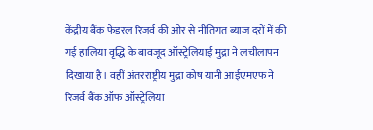केंद्रीय बैंक फेडरल रिजर्व की ओर से नीतिगत ब्याज दरों में की गई हालिया वृद्धि के बावजूद ऑस्ट्रेलियाई मुद्रा ने लचीलापन दिखाया है। वहीं अंतरराष्ट्रीय मुद्रा कोष यानी आईएमएफ ने रिजर्व बैंक ऑफ ऑस्ट्रेलिया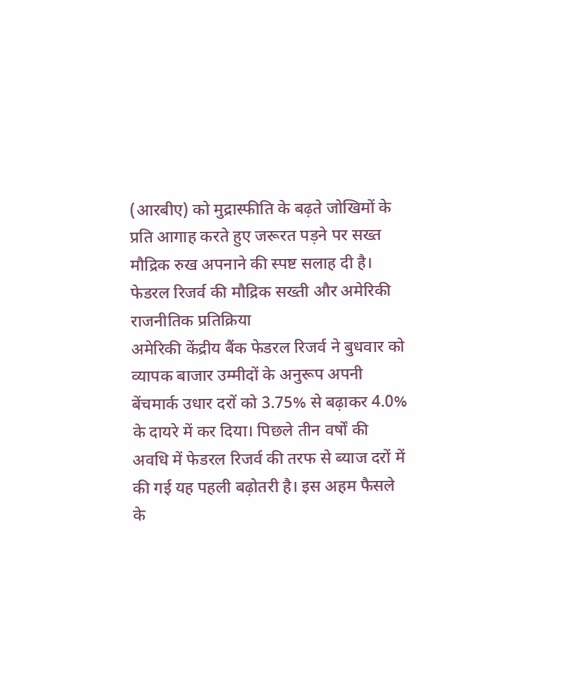(आरबीए) को मुद्रास्फीति के बढ़ते जोखिमों के प्रति आगाह करते हुए जरूरत पड़ने पर सख्त मौद्रिक रुख अपनाने की स्पष्ट सलाह दी है।
फेडरल रिजर्व की मौद्रिक सख्ती और अमेरिकी राजनीतिक प्रतिक्रिया
अमेरिकी केंद्रीय बैंक फेडरल रिजर्व ने बुधवार को व्यापक बाजार उम्मीदों के अनुरूप अपनी बेंचमार्क उधार दरों को 3.75% से बढ़ाकर 4.0% के दायरे में कर दिया। पिछले तीन वर्षों की अवधि में फेडरल रिजर्व की तरफ से ब्याज दरों में की गई यह पहली बढ़ोतरी है। इस अहम फैसले के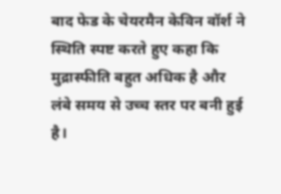बाद फेड के चेयरमैन केविन वॉर्श ने स्थिति स्पष्ट करते हुए कहा कि मुद्रास्फीति बहुत अधिक है और लंबे समय से उच्च स्तर पर बनी हुई है।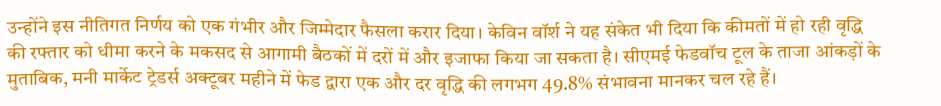उन्होंने इस नीतिगत निर्णय को एक गंभीर और जिम्मेदार फैसला करार दिया। केविन वॉर्श ने यह संकेत भी दिया कि कीमतों में हो रही वृद्धि की रफ्तार को धीमा करने के मकसद से आगामी बैठकों में दरों में और इजाफा किया जा सकता है। सीएमई फेडवॉच टूल के ताजा आंकड़ों के मुताबिक, मनी मार्केट ट्रेडर्स अक्टूबर महीने में फेड द्वारा एक और दर वृद्धि की लगभग 49.8% संभावना मानकर चल रहे हैं।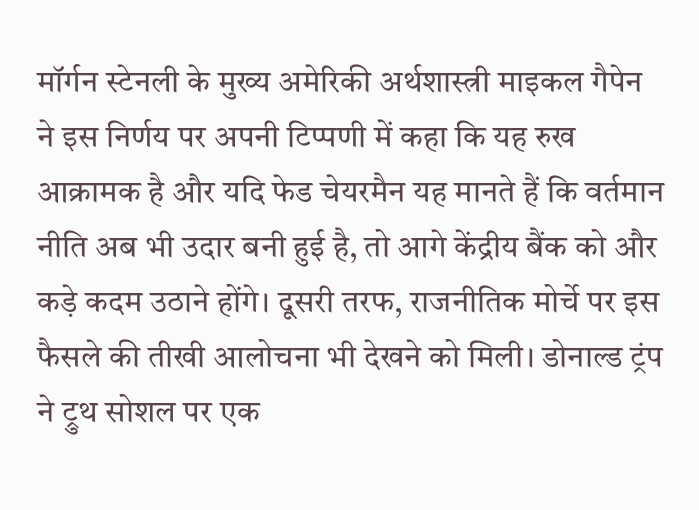मॉर्गन स्टेनली के मुख्य अमेरिकी अर्थशास्त्री माइकल गैपेन ने इस निर्णय पर अपनी टिप्पणी में कहा कि यह रुख आक्रामक है और यदि फेड चेयरमैन यह मानते हैं कि वर्तमान नीति अब भी उदार बनी हुई है, तो आगे केंद्रीय बैंक को और कड़े कदम उठाने होंगे। दूसरी तरफ, राजनीतिक मोर्चे पर इस फैसले की तीखी आलोचना भी देखने को मिली। डोनाल्ड ट्रंप ने ट्रुथ सोशल पर एक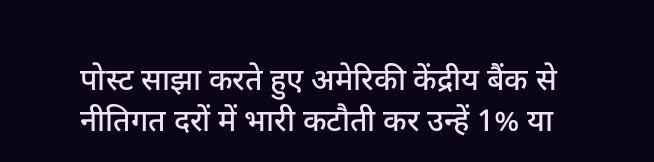पोस्ट साझा करते हुए अमेरिकी केंद्रीय बैंक से नीतिगत दरों में भारी कटौती कर उन्हें 1% या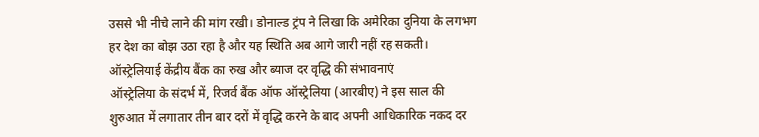उससे भी नीचे लाने की मांग रखी। डोनाल्ड ट्रंप ने लिखा कि अमेरिका दुनिया के लगभग हर देश का बोझ उठा रहा है और यह स्थिति अब आगे जारी नहीं रह सकती।
ऑस्ट्रेलियाई केंद्रीय बैंक का रुख और ब्याज दर वृद्धि की संभावनाएं
ऑस्ट्रेलिया के संदर्भ में, रिजर्व बैंक ऑफ ऑस्ट्रेलिया (आरबीए) ने इस साल की शुरुआत में लगातार तीन बार दरों में वृद्धि करने के बाद अपनी आधिकारिक नकद दर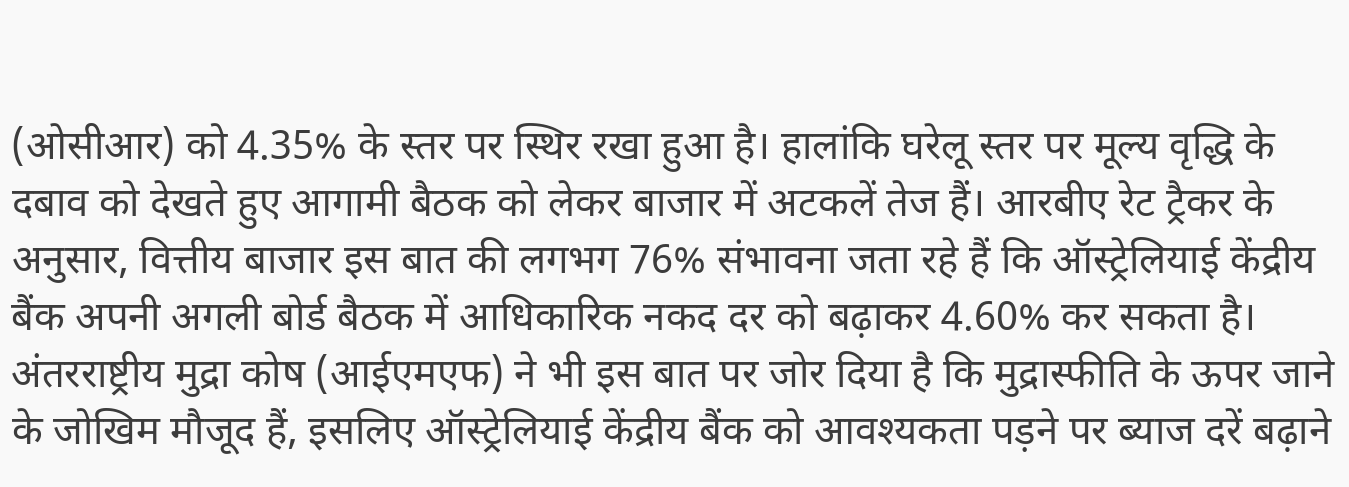(ओसीआर) को 4.35% के स्तर पर स्थिर रखा हुआ है। हालांकि घरेलू स्तर पर मूल्य वृद्धि के दबाव को देखते हुए आगामी बैठक को लेकर बाजार में अटकलें तेज हैं। आरबीए रेट ट्रैकर के अनुसार, वित्तीय बाजार इस बात की लगभग 76% संभावना जता रहे हैं कि ऑस्ट्रेलियाई केंद्रीय बैंक अपनी अगली बोर्ड बैठक में आधिकारिक नकद दर को बढ़ाकर 4.60% कर सकता है। अंतरराष्ट्रीय मुद्रा कोष (आईएमएफ) ने भी इस बात पर जोर दिया है कि मुद्रास्फीति के ऊपर जाने के जोखिम मौजूद हैं, इसलिए ऑस्ट्रेलियाई केंद्रीय बैंक को आवश्यकता पड़ने पर ब्याज दरें बढ़ाने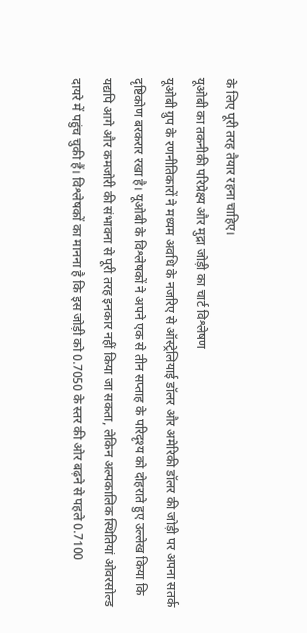के लिए पूरी तरह तैयार रहना चाहिए।
यूओबी का तकनीकी परिप्रेक्ष्य और मुद्रा जोड़ी का चार्ट विश्लेषण
यूओबी ग्रुप के रणनीतिकारों ने मध्यम अवधि के नजरिए से ऑस्ट्रेलियाई डॉलर और अमेरिकी डॉलर की जोड़ी पर अपना सतर्क दृष्टिकोण बरकरार रखा है। यूओबी के विश्लेषकों ने अपने एक से तीन सप्ताह के परिदृश्य को दोहराते हुए उल्लेख किया कि यद्यपि आगे और कमजोरी की संभावना से पूरी तरह इनकार नहीं किया जा सकता, लेकिन अल्पकालिक स्थितियां ओवरसोल्ड दायरे में पहुंच चुकी हैं। विश्लेषकों का मानना है कि इस जोड़ी को 0.7050 के स्तर की ओर बढ़ने से पहले 0.7100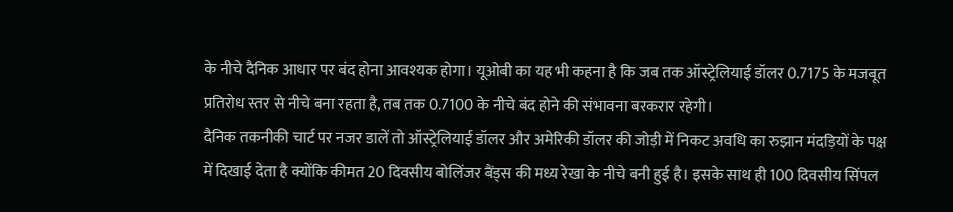के नीचे दैनिक आधार पर बंद होना आवश्यक होगा। यूओबी का यह भी कहना है कि जब तक ऑस्ट्रेलियाई डॉलर 0.7175 के मजबूत प्रतिरोध स्तर से नीचे बना रहता है, तब तक 0.7100 के नीचे बंद होने की संभावना बरकरार रहेगी।
दैनिक तकनीकी चार्ट पर नजर डालें तो ऑस्ट्रेलियाई डॉलर और अमेरिकी डॉलर की जोड़ी में निकट अवधि का रुझान मंदड़ियों के पक्ष में दिखाई देता है क्योंकि कीमत 20 दिवसीय बोलिंजर बैंड्स की मध्य रेखा के नीचे बनी हुई है। इसके साथ ही 100 दिवसीय सिंपल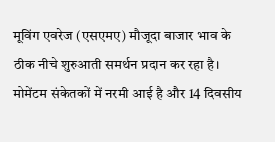मूविंग एवरेज (एसएमए) मौजूदा बाजार भाव के ठीक नीचे शुरुआती समर्थन प्रदान कर रहा है। मोमेंटम संकेतकों में नरमी आई है और 14 दिवसीय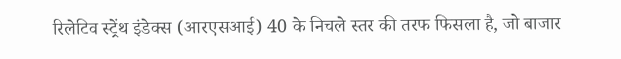रिलेटिव स्ट्रेंथ इंडेक्स (आरएसआई) 40 के निचले स्तर की तरफ फिसला है, जो बाजार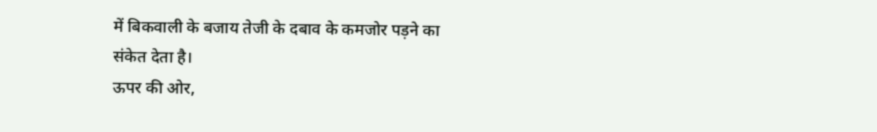में बिकवाली के बजाय तेजी के दबाव के कमजोर पड़ने का संकेत देता है।
ऊपर की ओर,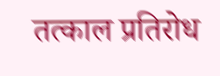तत्काल प्रतिरोध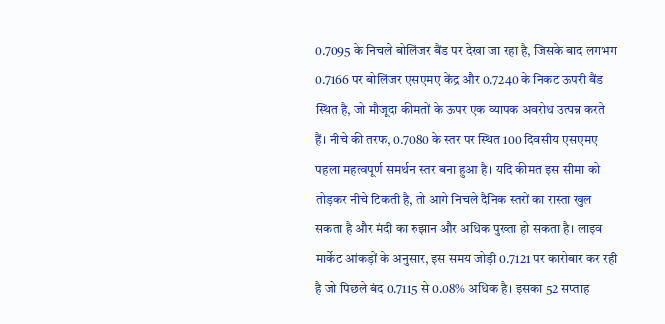0.7095 के निचले बोलिंजर बैंड पर देखा जा रहा है, जिसके बाद लगभग 0.7166 पर बोलिंजर एसएमए केंद्र और 0.7240 के निकट ऊपरी बैंड स्थित है, जो मौजूदा कीमतों के ऊपर एक व्यापक अवरोध उत्पन्न करते हैं। नीचे की तरफ, 0.7080 के स्तर पर स्थित 100 दिवसीय एसएमए पहला महत्वपूर्ण समर्थन स्तर बना हुआ है। यदि कीमत इस सीमा को तोड़कर नीचे टिकती है, तो आगे निचले दैनिक स्तरों का रास्ता खुल सकता है और मंदी का रुझान और अधिक पुख्ता हो सकता है। लाइव मार्केट आंकड़ों के अनुसार, इस समय जोड़ी 0.7121 पर कारोबार कर रही है जो पिछले बंद 0.7115 से 0.08% अधिक है। इसका 52 सप्ताह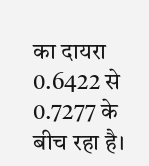का दायरा 0.6422 से 0.7277 के बीच रहा है।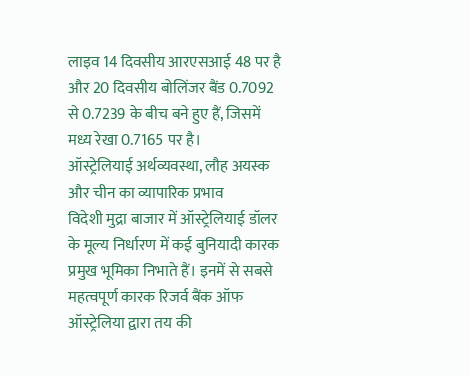लाइव 14 दिवसीय आरएसआई 48 पर है और 20 दिवसीय बोलिंजर बैंड 0.7092 से 0.7239 के बीच बने हुए हैं, जिसमें मध्य रेखा 0.7165 पर है।
ऑस्ट्रेलियाई अर्थव्यवस्था, लौह अयस्क और चीन का व्यापारिक प्रभाव
विदेशी मुद्रा बाजार में ऑस्ट्रेलियाई डॉलर के मूल्य निर्धारण में कई बुनियादी कारक प्रमुख भूमिका निभाते हैं। इनमें से सबसे महत्वपूर्ण कारक रिजर्व बैंक ऑफ ऑस्ट्रेलिया द्वारा तय की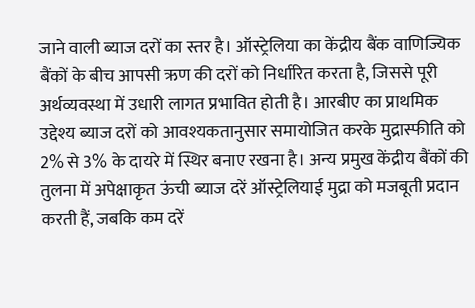जाने वाली ब्याज दरों का स्तर है। ऑस्ट्रेलिया का केंद्रीय बैंक वाणिज्यिक बैंकों के बीच आपसी ऋण की दरों को निर्धारित करता है, जिससे पूरी अर्थव्यवस्था में उधारी लागत प्रभावित होती है। आरबीए का प्राथमिक उद्देश्य ब्याज दरों को आवश्यकतानुसार समायोजित करके मुद्रास्फीति को 2% से 3% के दायरे में स्थिर बनाए रखना है। अन्य प्रमुख केंद्रीय बैंकों की तुलना में अपेक्षाकृत ऊंची ब्याज दरें ऑस्ट्रेलियाई मुद्रा को मजबूती प्रदान करती हैं, जबकि कम दरें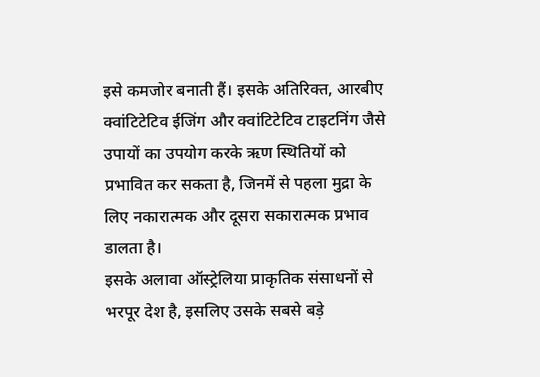इसे कमजोर बनाती हैं। इसके अतिरिक्त, आरबीए क्वांटिटेटिव ईजिंग और क्वांटिटेटिव टाइटनिंग जैसे उपायों का उपयोग करके ऋण स्थितियों को प्रभावित कर सकता है, जिनमें से पहला मुद्रा के लिए नकारात्मक और दूसरा सकारात्मक प्रभाव डालता है।
इसके अलावा ऑस्ट्रेलिया प्राकृतिक संसाधनों से भरपूर देश है, इसलिए उसके सबसे बड़े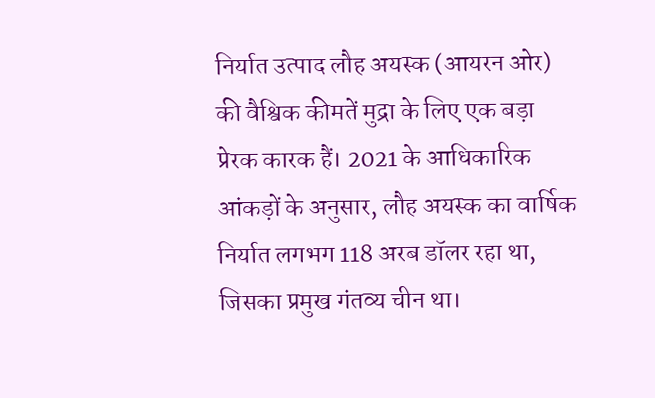निर्यात उत्पाद लौह अयस्क (आयरन ओर) की वैश्विक कीमतें मुद्रा के लिए एक बड़ा प्रेरक कारक हैं। 2021 के आधिकारिक आंकड़ों के अनुसार, लौह अयस्क का वार्षिक निर्यात लगभग 118 अरब डॉलर रहा था, जिसका प्रमुख गंतव्य चीन था।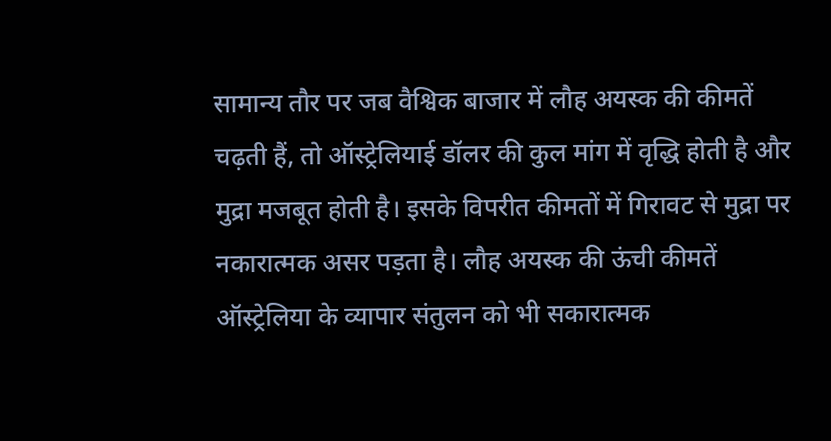सामान्य तौर पर जब वैश्विक बाजार में लौह अयस्क की कीमतें चढ़ती हैं, तो ऑस्ट्रेलियाई डॉलर की कुल मांग में वृद्धि होती है और मुद्रा मजबूत होती है। इसके विपरीत कीमतों में गिरावट से मुद्रा पर नकारात्मक असर पड़ता है। लौह अयस्क की ऊंची कीमतें ऑस्ट्रेलिया के व्यापार संतुलन को भी सकारात्मक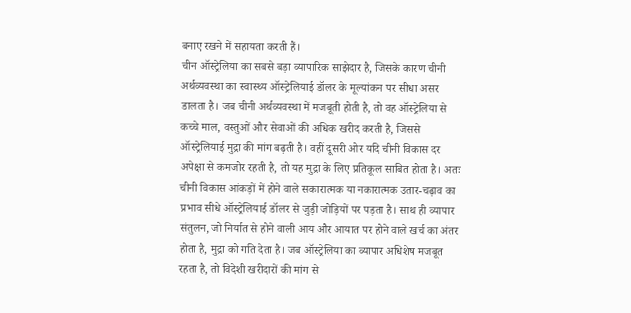बनाए रखने में सहायता करती हैं।
चीन ऑस्ट्रेलिया का सबसे बड़ा व्यापारिक साझेदार है, जिसके कारण चीनी अर्थव्यवस्था का स्वास्थ्य ऑस्ट्रेलियाई डॉलर के मूल्यांकन पर सीधा असर डालता है। जब चीनी अर्थव्यवस्था में मजबूती होती है, तो वह ऑस्ट्रेलिया से कच्चे माल, वस्तुओं और सेवाओं की अधिक खरीद करती है, जिससे ऑस्ट्रेलियाई मुद्रा की मांग बढ़ती है। वहीं दूसरी ओर यदि चीनी विकास दर अपेक्षा से कमजोर रहती है, तो यह मुद्रा के लिए प्रतिकूल साबित होता है। अतः चीनी विकास आंकड़ों में होने वाले सकारात्मक या नकारात्मक उतार-चढ़ाव का प्रभाव सीधे ऑस्ट्रेलियाई डॉलर से जुड़ी जोड़ियों पर पड़ता है। साथ ही व्यापार संतुलन, जो निर्यात से होने वाली आय और आयात पर होने वाले खर्च का अंतर होता है, मुद्रा को गति देता है। जब ऑस्ट्रेलिया का व्यापार अधिशेष मजबूत रहता है, तो विदेशी खरीदारों की मांग से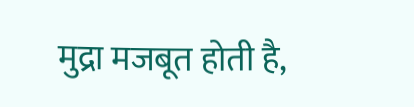मुद्रा मजबूत होती है,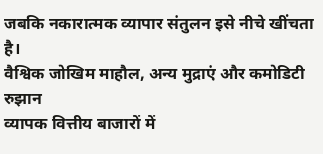जबकि नकारात्मक व्यापार संतुलन इसे नीचे खींचता है।
वैश्विक जोखिम माहौल, अन्य मुद्राएं और कमोडिटी रुझान
व्यापक वित्तीय बाजारों में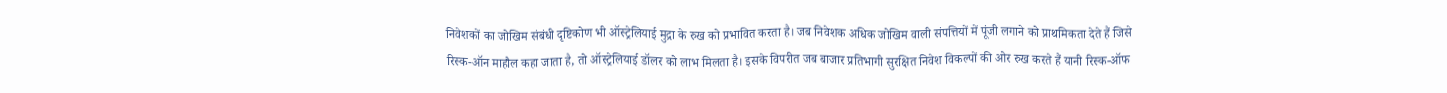निवेशकों का जोखिम संबंधी दृष्टिकोण भी ऑस्ट्रेलियाई मुद्रा के रुख को प्रभावित करता है। जब निवेशक अधिक जोखिम वाली संपत्तियों में पूंजी लगाने को प्राथमिकता देते हैं जिसे रिस्क-ऑन माहौल कहा जाता है, तो ऑस्ट्रेलियाई डॉलर को लाभ मिलता है। इसके विपरीत जब बाजार प्रतिभागी सुरक्षित निवेश विकल्पों की ओर रुख करते हैं यानी रिस्क-ऑफ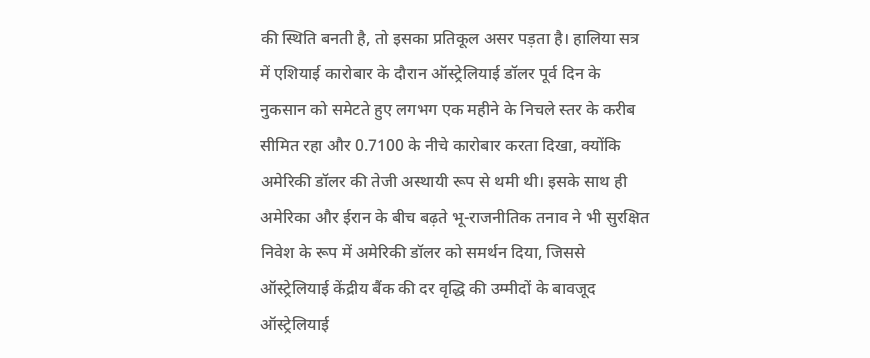की स्थिति बनती है, तो इसका प्रतिकूल असर पड़ता है। हालिया सत्र में एशियाई कारोबार के दौरान ऑस्ट्रेलियाई डॉलर पूर्व दिन के नुकसान को समेटते हुए लगभग एक महीने के निचले स्तर के करीब सीमित रहा और 0.7100 के नीचे कारोबार करता दिखा, क्योंकि अमेरिकी डॉलर की तेजी अस्थायी रूप से थमी थी। इसके साथ ही अमेरिका और ईरान के बीच बढ़ते भू-राजनीतिक तनाव ने भी सुरक्षित निवेश के रूप में अमेरिकी डॉलर को समर्थन दिया, जिससे ऑस्ट्रेलियाई केंद्रीय बैंक की दर वृद्धि की उम्मीदों के बावजूद ऑस्ट्रेलियाई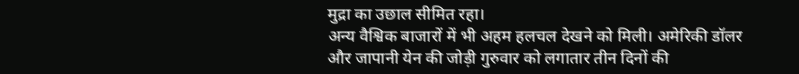मुद्रा का उछाल सीमित रहा।
अन्य वैश्विक बाजारों में भी अहम हलचल देखने को मिली। अमेरिकी डॉलर और जापानी येन की जोड़ी गुरुवार को लगातार तीन दिनों की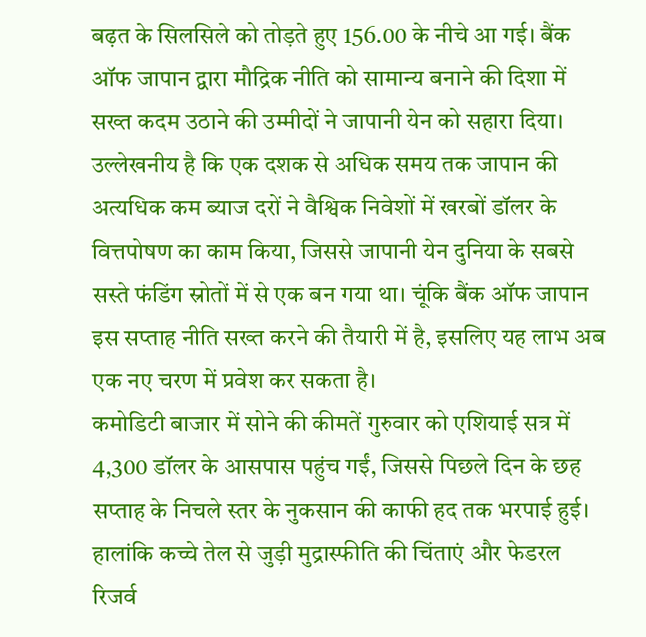बढ़त के सिलसिले को तोड़ते हुए 156.00 के नीचे आ गई। बैंक ऑफ जापान द्वारा मौद्रिक नीति को सामान्य बनाने की दिशा में सख्त कदम उठाने की उम्मीदों ने जापानी येन को सहारा दिया। उल्लेखनीय है कि एक दशक से अधिक समय तक जापान की अत्यधिक कम ब्याज दरों ने वैश्विक निवेशों में खरबों डॉलर के वित्तपोषण का काम किया, जिससे जापानी येन दुनिया के सबसे सस्ते फंडिंग स्रोतों में से एक बन गया था। चूंकि बैंक ऑफ जापान इस सप्ताह नीति सख्त करने की तैयारी में है, इसलिए यह लाभ अब एक नए चरण में प्रवेश कर सकता है।
कमोडिटी बाजार में सोने की कीमतें गुरुवार को एशियाई सत्र में 4,300 डॉलर के आसपास पहुंच गईं, जिससे पिछले दिन के छह सप्ताह के निचले स्तर के नुकसान की काफी हद तक भरपाई हुई। हालांकि कच्चे तेल से जुड़ी मुद्रास्फीति की चिंताएं और फेडरल रिजर्व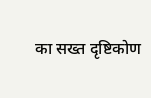का सख्त दृष्टिकोण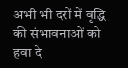अभी भी दरों में वृद्धि की संभावनाओं को हवा दे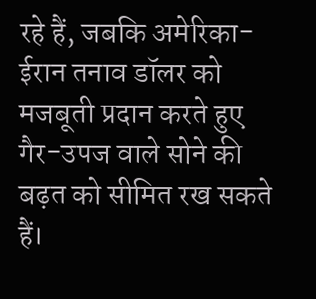रहे हैं, जबकि अमेरिका-ईरान तनाव डॉलर को मजबूती प्रदान करते हुए गैर-उपज वाले सोने की बढ़त को सीमित रख सकते हैं।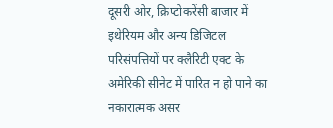दूसरी ओर, क्रिप्टोकरेंसी बाजार में इथेरियम और अन्य डिजिटल परिसंपत्तियों पर क्लैरिटी एक्ट के अमेरिकी सीनेट में पारित न हो पाने का नकारात्मक असर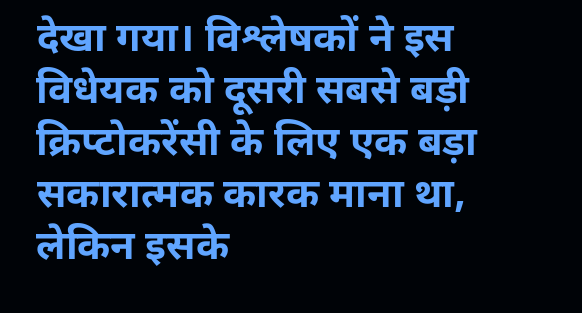देखा गया। विश्लेषकों ने इस विधेयक को दूसरी सबसे बड़ी क्रिप्टोकरेंसी के लिए एक बड़ा सकारात्मक कारक माना था, लेकिन इसके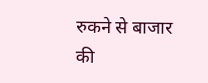रुकने से बाजार की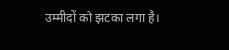उम्मीदों को झटका लगा है।